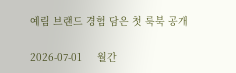예림 브랜드 경험 담은 첫 룩북 공개

2026-07-01     월간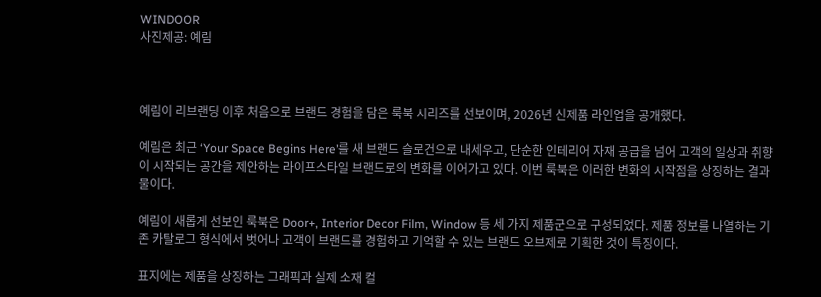WINDOOR
사진제공: 예림



예림이 리브랜딩 이후 처음으로 브랜드 경험을 담은 룩북 시리즈를 선보이며, 2026년 신제품 라인업을 공개했다.

예림은 최근 ‘Your Space Begins Here’를 새 브랜드 슬로건으로 내세우고, 단순한 인테리어 자재 공급을 넘어 고객의 일상과 취향이 시작되는 공간을 제안하는 라이프스타일 브랜드로의 변화를 이어가고 있다. 이번 룩북은 이러한 변화의 시작점을 상징하는 결과물이다.

예림이 새롭게 선보인 룩북은 Door+, Interior Decor Film, Window 등 세 가지 제품군으로 구성되었다. 제품 정보를 나열하는 기존 카탈로그 형식에서 벗어나 고객이 브랜드를 경험하고 기억할 수 있는 브랜드 오브제로 기획한 것이 특징이다.

표지에는 제품을 상징하는 그래픽과 실제 소재 컬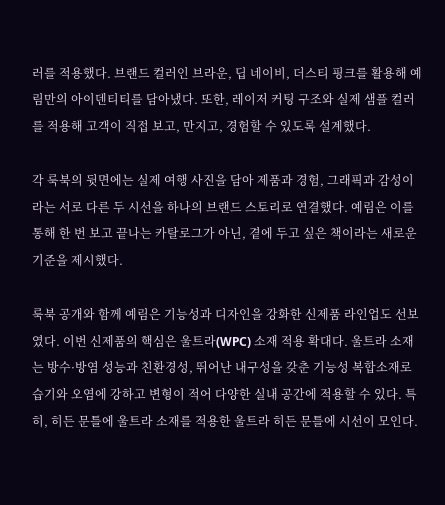러를 적용했다. 브랜드 컬러인 브라운, 딥 네이비, 더스티 핑크를 활용해 예림만의 아이덴티티를 담아냈다. 또한, 레이저 커팅 구조와 실제 샘플 컬러를 적용해 고객이 직접 보고, 만지고, 경험할 수 있도록 설계했다.

각 룩북의 뒷면에는 실제 여행 사진을 담아 제품과 경험, 그래픽과 감성이라는 서로 다른 두 시선을 하나의 브랜드 스토리로 연결했다. 예림은 이를 통해 한 번 보고 끝나는 카탈로그가 아닌, 곁에 두고 싶은 책이라는 새로운 기준을 제시했다.

룩북 공개와 함께 예림은 기능성과 디자인을 강화한 신제품 라인업도 선보였다. 이번 신제품의 핵심은 울트라(WPC) 소재 적용 확대다. 울트라 소재는 방수·방염 성능과 친환경성, 뛰어난 내구성을 갖춘 기능성 복합소재로 습기와 오염에 강하고 변형이 적어 다양한 실내 공간에 적용할 수 있다. 특히, 히든 문틀에 울트라 소재를 적용한 울트라 히든 문틀에 시선이 모인다.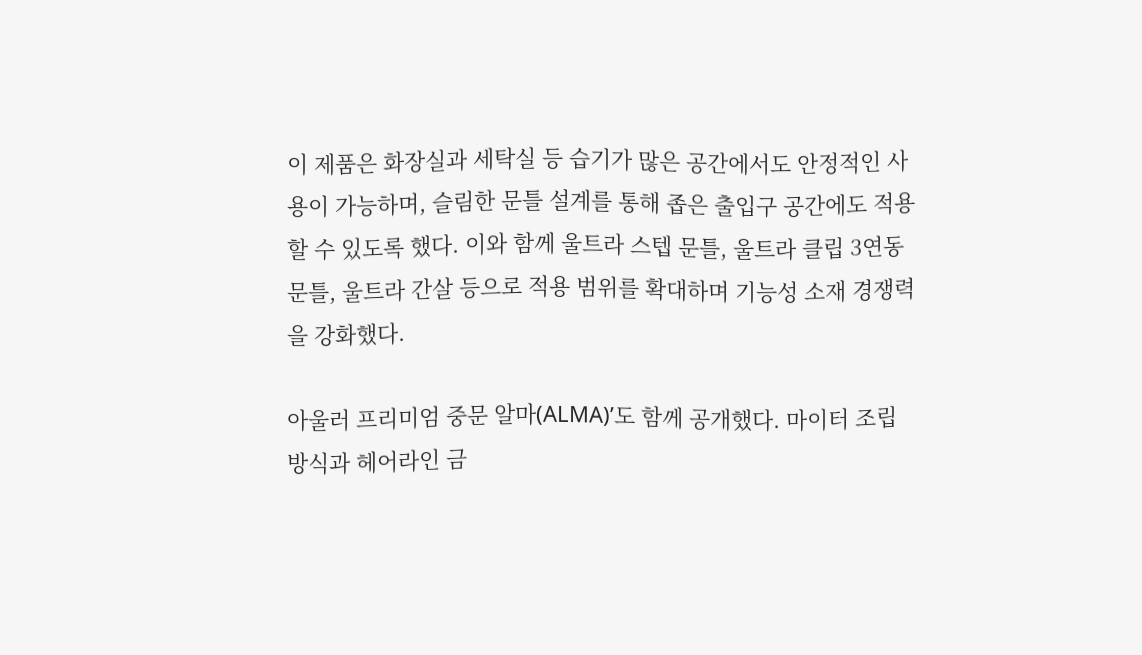이 제품은 화장실과 세탁실 등 습기가 많은 공간에서도 안정적인 사용이 가능하며, 슬림한 문틀 설계를 통해 좁은 출입구 공간에도 적용할 수 있도록 했다. 이와 함께 울트라 스텝 문틀, 울트라 클립 3연동 문틀, 울트라 간살 등으로 적용 범위를 확대하며 기능성 소재 경쟁력을 강화했다.

아울러 프리미엄 중문 알마(ALMA)’도 함께 공개했다. 마이터 조립 방식과 헤어라인 금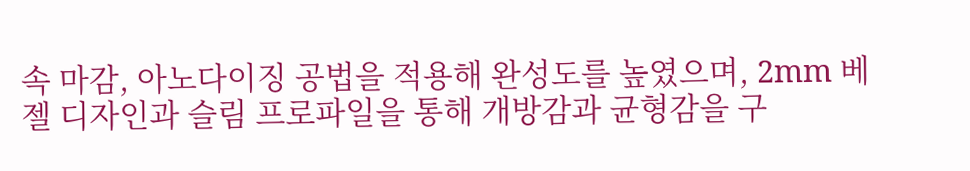속 마감, 아노다이징 공법을 적용해 완성도를 높였으며, 2mm 베젤 디자인과 슬림 프로파일을 통해 개방감과 균형감을 구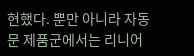현했다. 뿐만 아니라 자동문 제품군에서는 리니어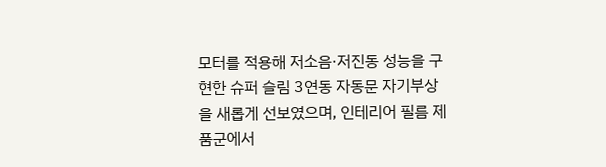모터를 적용해 저소음·저진동 성능을 구현한 슈퍼 슬림 3연동 자동문 자기부상을 새롭게 선보였으며, 인테리어 필름 제품군에서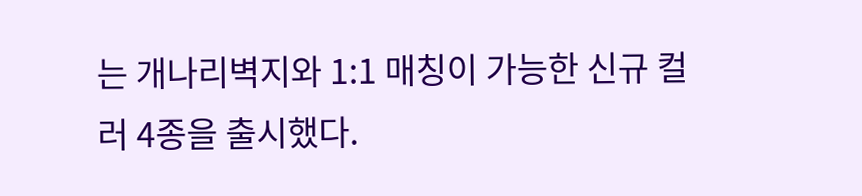는 개나리벽지와 1:1 매칭이 가능한 신규 컬러 4종을 출시했다.